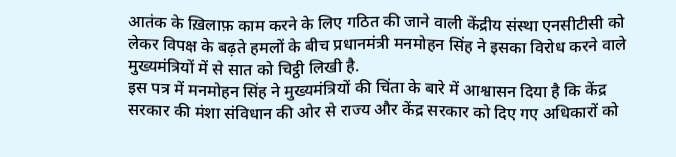आतंक के ख़िलाफ़ काम करने के लिए गठित की जाने वाली केंद्रीय संस्था एनसीटीसी को लेकर विपक्ष के बढ़ते हमलों के बीच प्रधानमंत्री मनमोहन सिंह ने इसका विरोध करने वाले मुख्यमंत्रियों में से सात को चिट्ठी लिखी है.
इस पत्र में मनमोहन सिंह ने मुख्यमंत्रियों की चिंता के बारे में आश्वासन दिया है कि केंद्र सरकार की मंशा संविधान की ओर से राज्य और केंद्र सरकार को दिए गए अधिकारों को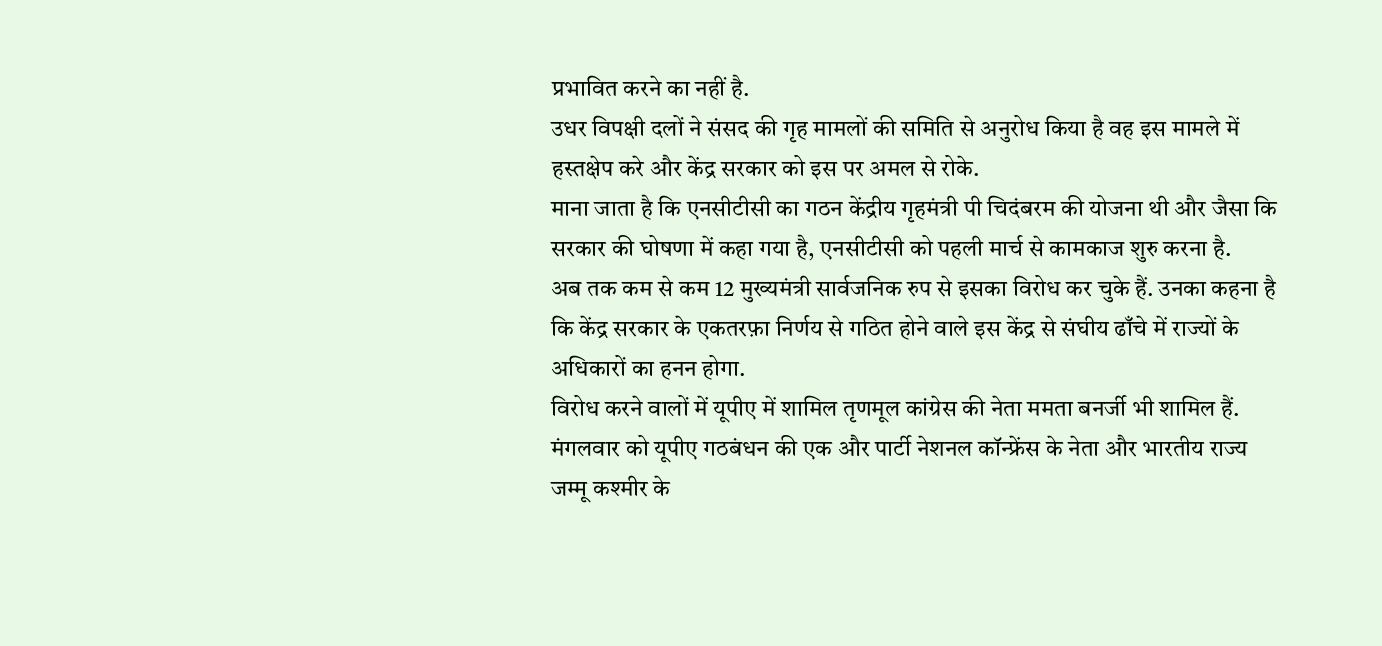प्रभावित करने का नहीं है.
उधर विपक्षी दलों ने संसद की गृह मामलों की समिति से अनुरोध किया है वह इस मामले में हस्तक्षेप करे और केंद्र सरकार को इस पर अमल से रोके.
माना जाता है कि एनसीटीसी का गठन केंद्रीय गृहमंत्री पी चिदंबरम की योजना थी और जैसा कि सरकार की घोषणा में कहा गया है, एनसीटीसी को पहली मार्च से कामकाज शुरु करना है.
अब तक कम से कम 12 मुख्यमंत्री सार्वजनिक रुप से इसका विरोध कर चुके हैं. उनका कहना है कि केंद्र सरकार के एकतरफ़ा निर्णय से गठित होने वाले इस केंद्र से संघीय ढाँचे में राज्यों के अधिकारों का हनन होगा.
विरोध करने वालों में यूपीए में शामिल तृणमूल कांग्रेस की नेता ममता बनर्जी भी शामिल हैं. मंगलवार को यूपीए गठबंधन की एक और पार्टी नेशनल कॉन्फ्रेंस के नेता और भारतीय राज्य जम्मू कश्मीर के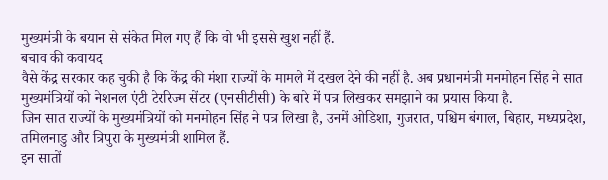मुख्यमंत्री के बयान से संकेत मिल गए हैं कि वो भी इससे खुश नहीं हैं.
बचाव की कवायद
वैसे केंद्र सरकार कह चुकी है कि केंद्र की मंशा राज्यों के मामले में दखल देने की नहीं है. अब प्रधानमंत्री मनमोहन सिंह ने सात मुख्यमंत्रियों को नेशनल एंटी टेररिज्म सेंटर (एनसीटीसी) के बारे में पत्र लिखकर समझाने का प्रयास किया है.
जिन सात राज्यों के मुख्यमंत्रियों को मनमोहन सिंह ने पत्र लिखा है, उनमें ओडिशा, गुजरात, पश्चिम बंगाल, बिहार, मध्यप्रदेश, तमिलनाडु और त्रिपुरा के मुख्यमंत्री शामिल हैं.
इन सातों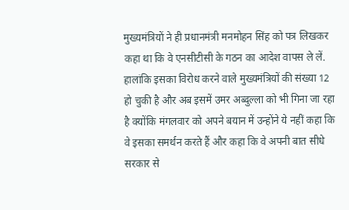मुख्यमंत्रियों ने ही प्रधानमंत्री मनमोहन सिंह को पत्र लिखकर कहा था कि वे एनसीटीसी के गठन का आदेश वापस ले लें.
हालांकि इसका विरोध करने वाले मुख्यमंत्रियों की संख्या 12 हो चुकी है और अब इसमें उमर अब्दुल्ला को भी गिना जा रहा है क्योंकि मंगलवार को अपने बयान में उन्होंने ये नहीं कहा कि वे इसका समर्थन करते हैं और कहा कि वे अपनी बात सीधे सरकार से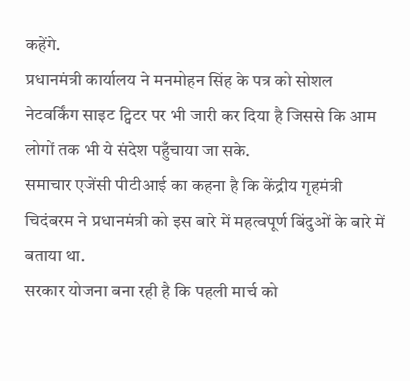कहेंगे.
प्रधानमंत्री कार्यालय ने मनमोहन सिंह के पत्र को सोशल नेटवर्किंग साइट ट्विटर पर भी जारी कर दिया है जिससे कि आम लोगों तक भी ये संदेश पहुँचाया जा सके.
समाचार एजेंसी पीटीआई का कहना है कि केंद्रीय गृहमंत्री चिदंबरम ने प्रधानमंत्री को इस बारे में महत्वपूर्ण बिंदुओं के बारे में बताया था.
सरकार योजना बना रही है कि पहली मार्च को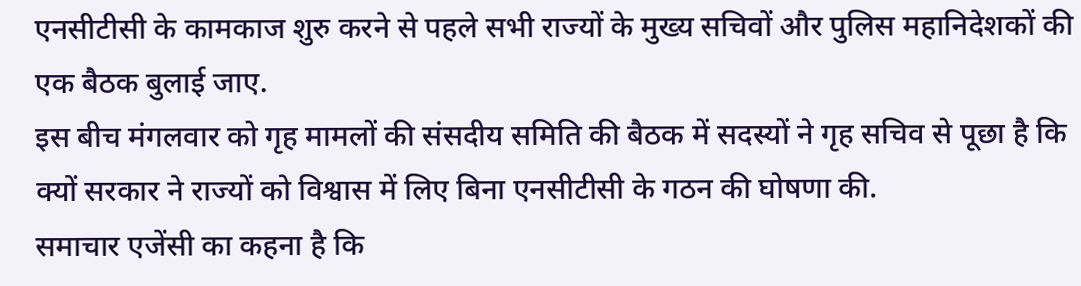एनसीटीसी के कामकाज शुरु करने से पहले सभी राज्यों के मुख्य सचिवों और पुलिस महानिदेशकों की एक बैठक बुलाई जाए.
इस बीच मंगलवार को गृह मामलों की संसदीय समिति की बैठक में सदस्यों ने गृह सचिव से पूछा है कि क्यों सरकार ने राज्यों को विश्वास में लिए बिना एनसीटीसी के गठन की घोषणा की.
समाचार एजेंसी का कहना है कि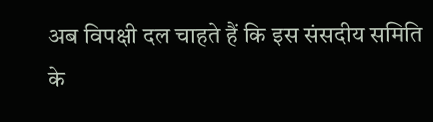अब विपक्षी दल चाहते हैं कि इस संसदीय समिति के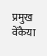प्रमुख वेंकैया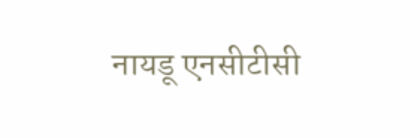नायडू एनसीटीसी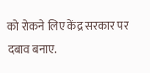को रोकने लिए केंद्र सरकार पर दबाव बनाए.